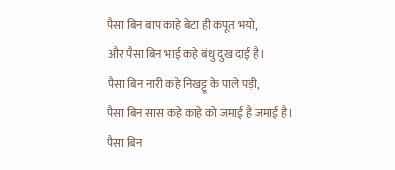पैसा बिन बाप काहे बेटा ही कपूत भयो,
और पैसा बिन भाई कहे बंधु दुख दाई है।
पैसा बिन नारी कहे निखट्टू के पाले पड़ी,
पैसा बिन सास कहे काहे को जमाई है जमाई है।
पैसा बिन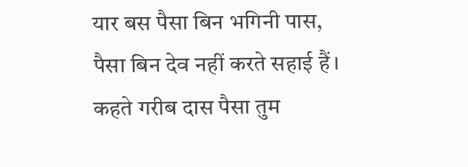यार बस पैसा बिन भगिनी पास,
पैसा बिन देव नहीं करते सहाई हैं।
कहते गरीब दास पैसा तुम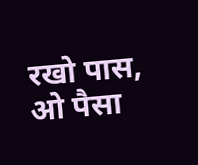रखो पास,
ओ पैसा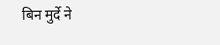बिन मुर्दे ने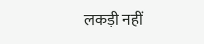लकड़ी नहीं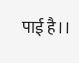पाई है।।